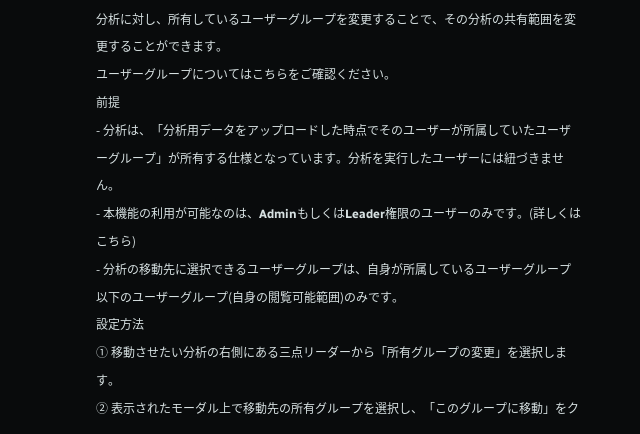分析に対し、所有しているユーザーグループを変更することで、その分析の共有範囲を変更することができます。
ユーザーグループについてはこちらをご確認ください。
前提
- 分析は、「分析用データをアップロードした時点でそのユーザーが所属していたユーザーグループ」が所有する仕様となっています。分析を実行したユーザーには紐づきません。
- 本機能の利用が可能なのは、AdminもしくはLeader権限のユーザーのみです。(詳しくはこちら)
- 分析の移動先に選択できるユーザーグループは、自身が所属しているユーザーグループ以下のユーザーグループ(自身の閲覧可能範囲)のみです。
設定方法
① 移動させたい分析の右側にある三点リーダーから「所有グループの変更」を選択します。
② 表示されたモーダル上で移動先の所有グループを選択し、「このグループに移動」をク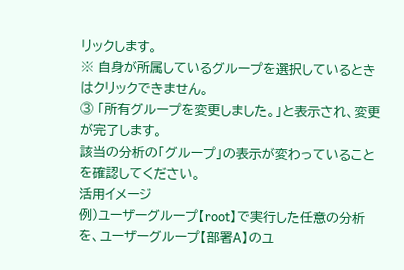リックします。
※ 自身が所属しているグループを選択しているときはクリックできません。
③ 「所有グループを変更しました。」と表示され、変更が完了します。
該当の分析の「グループ」の表示が変わっていることを確認してください。
活用イメージ
例)ユーザーグループ【root】で実行した任意の分析を、ユーザーグループ【部署A】のユ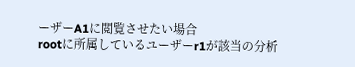ーザーA1に閲覧させたい場合
rootに所属しているユーザーr1が該当の分析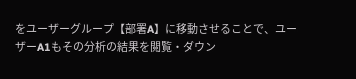をユーザーグループ【部署A】に移動させることで、ユーザーA1もその分析の結果を閲覧・ダウン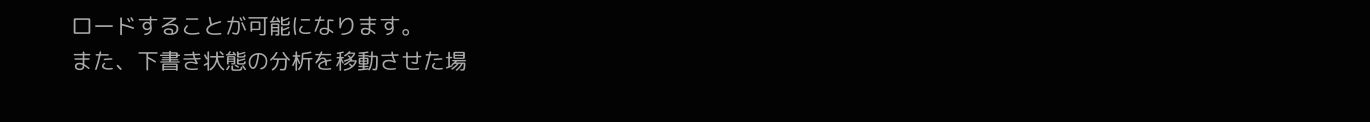ロードすることが可能になります。
また、下書き状態の分析を移動させた場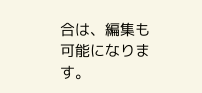合は、編集も可能になります。